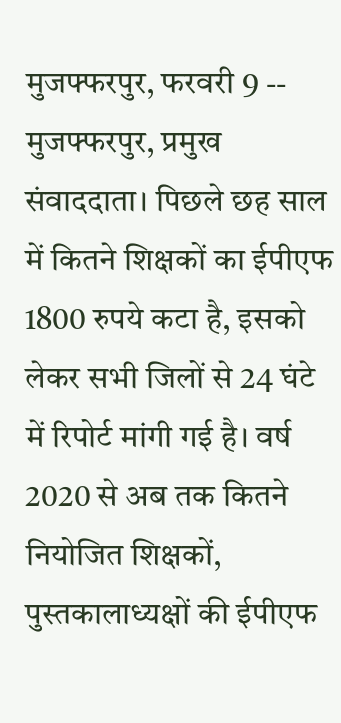मुजफ्फरपुर, फरवरी 9 -- मुजफ्फरपुर, प्रमुख संवाददाता। पिछले छह साल में कितने शिक्षकों का ईपीएफ 1800 रुपये कटा है, इसको लेकर सभी जिलों से 24 घंटे में रिपोर्ट मांगी गई है। वर्ष 2020 से अब तक कितने नियोजित शिक्षकों, पुस्तकालाध्यक्षों की ईपीएफ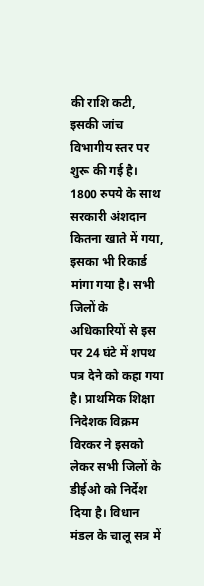की राशि कटी, इसकी जांच विभागीय स्तर पर शुरू की गई है। 1800 रुपये के साथ सरकारी अंशदान कितना खाते में गया, इसका भी रिकार्ड मांगा गया है। सभी जिलों के अधिकारियों से इस पर 24 घंटे में शपथ पत्र देने को कहा गया है। प्राथमिक शिक्षा निदेशक विक्रम विरकर ने इसको लेकर सभी जिलों के डीईओ को निर्देश दिया है। विधान मंडल के चालू सत्र में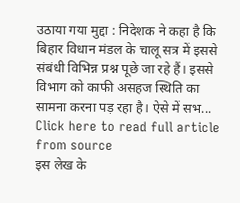उठाया गया मुद्दा : निदेशक ने कहा है कि बिहार विधान मंडल के चालू सत्र में इससे संबंधी विभिन्न प्रश्न पूछे जा रहे हैं। इससे विभाग को काफी असहज स्थिति का सामना करना पड़ रहा है। ऐसे में सभ...
Click here to read full article from source
इस लेख के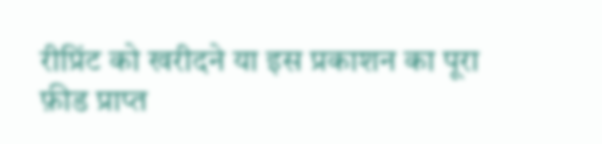रीप्रिंट को खरीदने या इस प्रकाशन का पूरा फ़ीड प्राप्त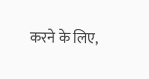करने के लिए,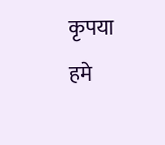कृपया
हमे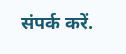संपर्क करें.